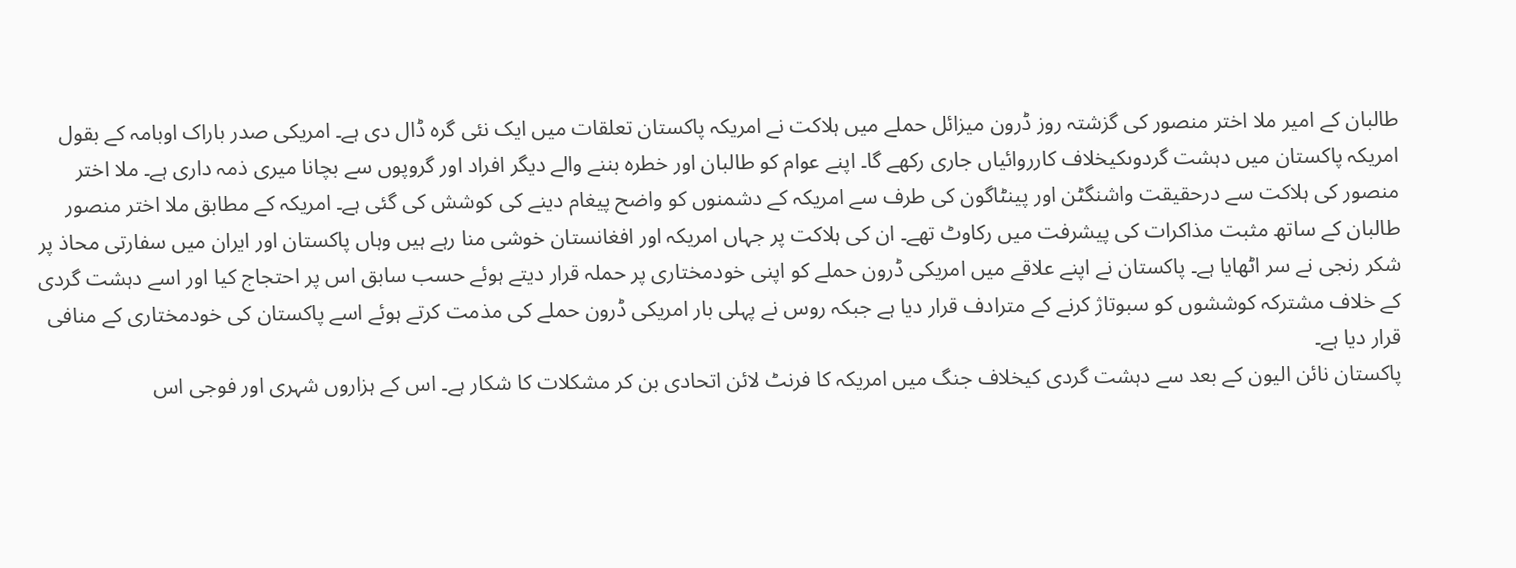طالبان کے امیر ملا اختر منصور کی گزشتہ روز ڈرون میزائل حملے میں ہلاکت نے امریکہ پاکستان تعلقات میں ایک نئی گرہ ڈال دی ہے۔ امریکی صدر باراک اوبامہ کے بقول امریکہ پاکستان میں دہشت گردوںکیخلاف کارروائیاں جاری رکھے گا۔ اپنے عوام کو طالبان اور خطرہ بننے والے دیگر افراد اور گروپوں سے بچانا میری ذمہ داری ہے۔ ملا اختر منصور کی ہلاکت سے درحقیقت واشنگٹن اور پینٹاگون کی طرف سے امریکہ کے دشمنوں کو واضح پیغام دینے کی کوشش کی گئی ہے۔ امریکہ کے مطابق ملا اختر منصور طالبان کے ساتھ مثبت مذاکرات کی پیشرفت میں رکاوٹ تھے۔ ان کی ہلاکت پر جہاں امریکہ اور افغانستان خوشی منا رہے ہیں وہاں پاکستان اور ایران میں سفارتی محاذ پر شکر رنجی نے سر اٹھایا ہے۔ پاکستان نے اپنے علاقے میں امریکی ڈرون حملے کو اپنی خودمختاری پر حملہ قرار دیتے ہوئے حسب سابق اس پر احتجاج کیا اور اسے دہشت گردی کے خلاف مشترکہ کوششوں کو سبوتاژ کرنے کے مترادف قرار دیا ہے جبکہ روس نے پہلی بار امریکی ڈرون حملے کی مذمت کرتے ہوئے اسے پاکستان کی خودمختاری کے منافی قرار دیا ہے۔
پاکستان نائن الیون کے بعد سے دہشت گردی کیخلاف جنگ میں امریکہ کا فرنٹ لائن اتحادی بن کر مشکلات کا شکار ہے۔ اس کے ہزاروں شہری اور فوجی اس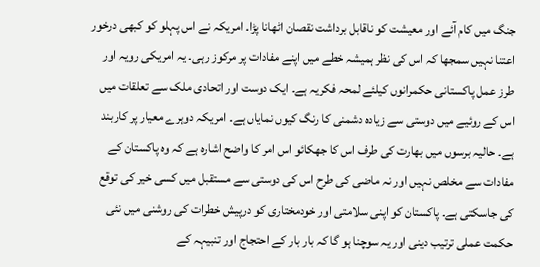جنگ میں کام آئے اور معیشت کو ناقابل برداشت نقصان اٹھانا پڑا۔ امریکہ نے اس پہلو کو کبھی درخور اعتنا نہیں سمجھا کہ اس کی نظر ہمیشہ خطے میں اپنے مفادات پر مرکوز رہی۔ یہ امریکی رویہ اور طرز عمل پاکستانی حکمرانوں کیلئے لمحہ فکریہ ہے۔ ایک دوست اور اتحادی ملک سے تعلقات میں اس کے روئیے میں دوستی سے زیادہ دشمنی کا رنگ کیوں نمایاں ہے۔ امریکہ دوہرے معیار پر کاربند ہے۔ حالیہ برسوں میں بھارت کی طرف اس کا جھکائو اس امر کا واضح اشارہ ہے کہ وہ پاکستان کے مفادات سے مخلص نہیں اور نہ ماضی کی طرح اس کی دوستی سے مستقبل میں کسی خیر کی توقع کی جاسکتی ہے۔ پاکستان کو اپنی سلامتی اور خودمختاری کو درپیش خطرات کی روشنی میں نئی حکمت عملی ترتیب دینی اور یہ سوچنا ہو گا کہ بار بار کے احتجاج اور تنبیہہ کے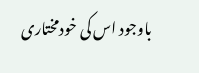باوجود اس کی خودمختاری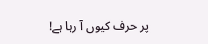پر حرف کیوں آ رہا ہے!